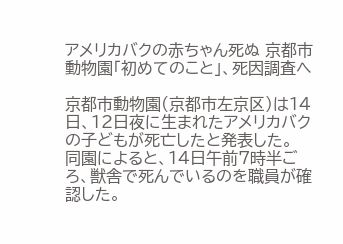アメリカバクの赤ちゃん死ぬ 京都市動物園「初めてのこと」、死因調査へ

京都市動物園(京都市左京区)は14日、12日夜に生まれたアメリカバクの子どもが死亡したと発表した。
同園によると、14日午前7時半ごろ、獣舎で死んでいるのを職員が確認した。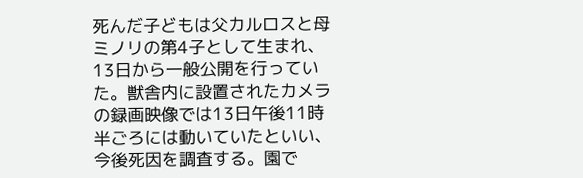死んだ子どもは父カルロスと母ミノリの第4子として生まれ、13日から一般公開を行っていた。獣舎内に設置されたカメラの録画映像では13日午後11時半ごろには動いていたといい、今後死因を調査する。園で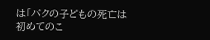は「バクの子どもの死亡は初めてのこ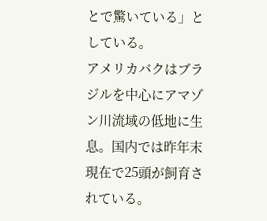とで驚いている」としている。
アメリカバクはブラジルを中心にアマゾン川流域の低地に生息。国内では昨年末現在で25頭が飼育されている。